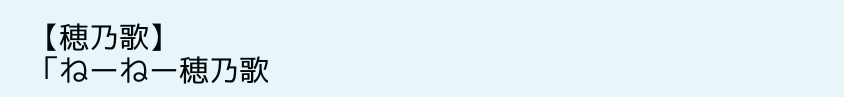【穂乃歌】
「ねーねー穂乃歌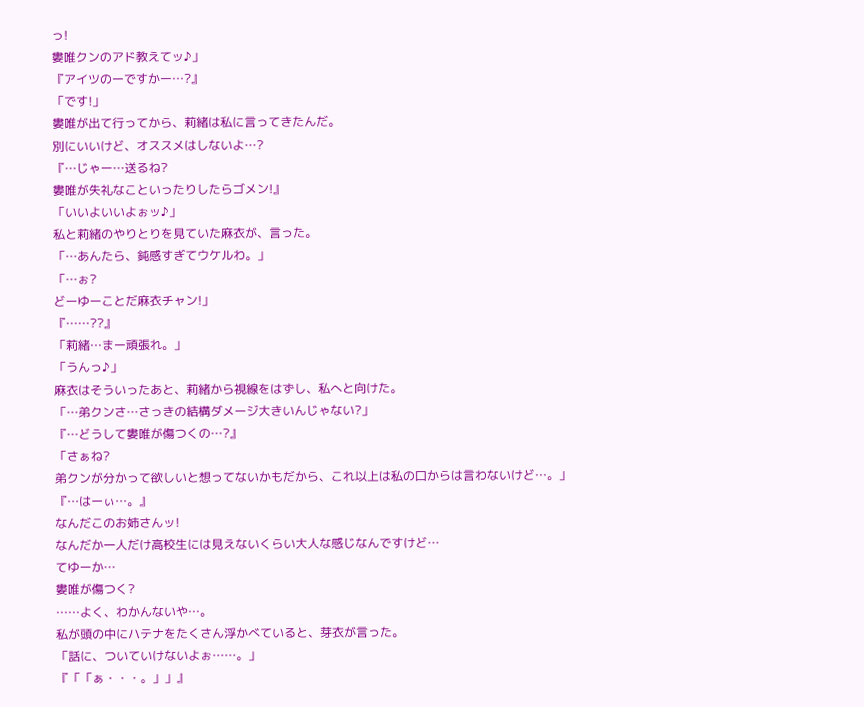っ!
婁唯クンのアド教えてッ♪」
『アイツのーですかー…?』
「です!」
婁唯が出て行ってから、莉緒は私に言ってきたんだ。
別にいいけど、オススメはしないよ…?
『…じゃー…送るね?
婁唯が失礼なこといったりしたらゴメン!』
「いいよいいよぉッ♪」
私と莉緒のやりとりを見ていた麻衣が、言った。
「…あんたら、鈍感すぎてウケルわ。」
「…ぉ?
どーゆーことだ麻衣チャン!」
『……??』
「莉緒…まー頑張れ。」
「うんっ♪」
麻衣はそういったあと、莉緒から視線をはずし、私へと向けた。
「…弟クンさ…さっきの結構ダメージ大きいんじゃない?」
『…どうして婁唯が傷つくの…?』
「さぁね?
弟クンが分かって欲しいと想ってないかもだから、これ以上は私の口からは言わないけど…。」
『…はーぃ…。』
なんだこのお姉さんッ!
なんだか一人だけ高校生には見えないくらい大人な感じなんですけど…
てゆーか…
婁唯が傷つく?
……よく、わかんないや…。
私が頭の中にハテナをたくさん浮かべていると、芽衣が言った。
「話に、ついていけないよぉ……。」
『「「ぁ・・・。」」』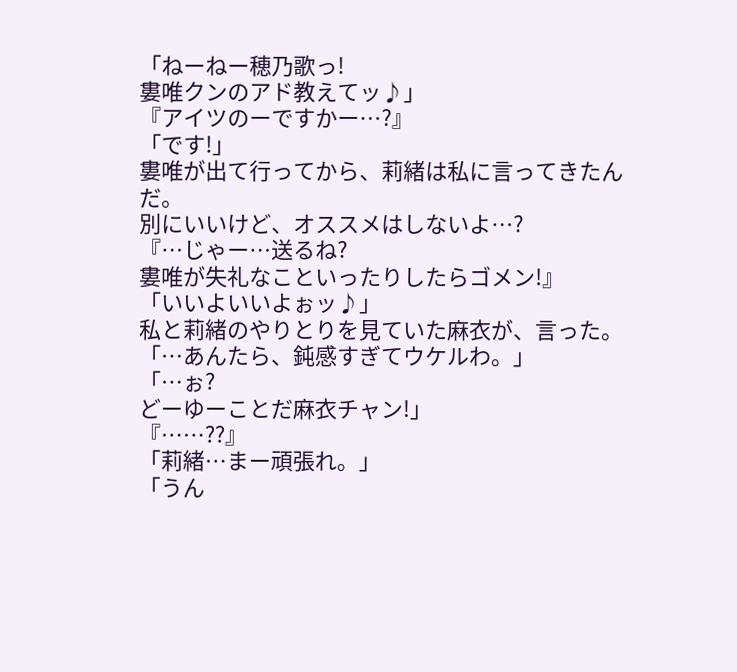「ねーねー穂乃歌っ!
婁唯クンのアド教えてッ♪」
『アイツのーですかー…?』
「です!」
婁唯が出て行ってから、莉緒は私に言ってきたんだ。
別にいいけど、オススメはしないよ…?
『…じゃー…送るね?
婁唯が失礼なこといったりしたらゴメン!』
「いいよいいよぉッ♪」
私と莉緒のやりとりを見ていた麻衣が、言った。
「…あんたら、鈍感すぎてウケルわ。」
「…ぉ?
どーゆーことだ麻衣チャン!」
『……??』
「莉緒…まー頑張れ。」
「うん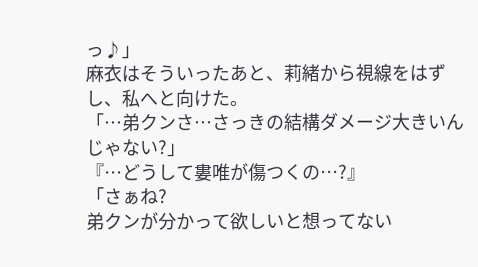っ♪」
麻衣はそういったあと、莉緒から視線をはずし、私へと向けた。
「…弟クンさ…さっきの結構ダメージ大きいんじゃない?」
『…どうして婁唯が傷つくの…?』
「さぁね?
弟クンが分かって欲しいと想ってない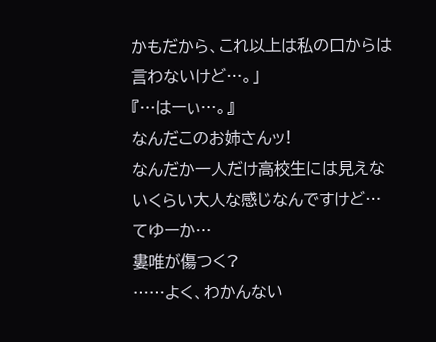かもだから、これ以上は私の口からは言わないけど…。」
『…はーぃ…。』
なんだこのお姉さんッ!
なんだか一人だけ高校生には見えないくらい大人な感じなんですけど…
てゆーか…
婁唯が傷つく?
……よく、わかんない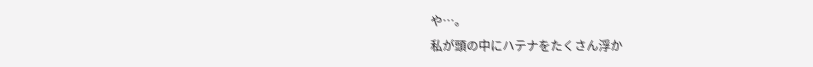や…。
私が頭の中にハテナをたくさん浮か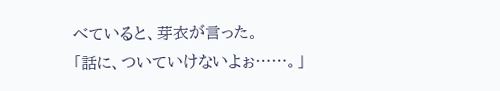べていると、芽衣が言った。
「話に、ついていけないよぉ……。」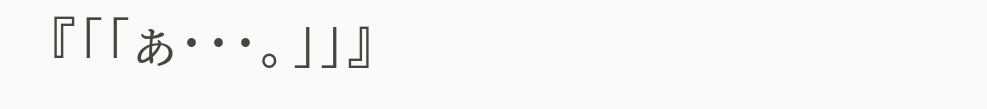『「「ぁ・・・。」」』